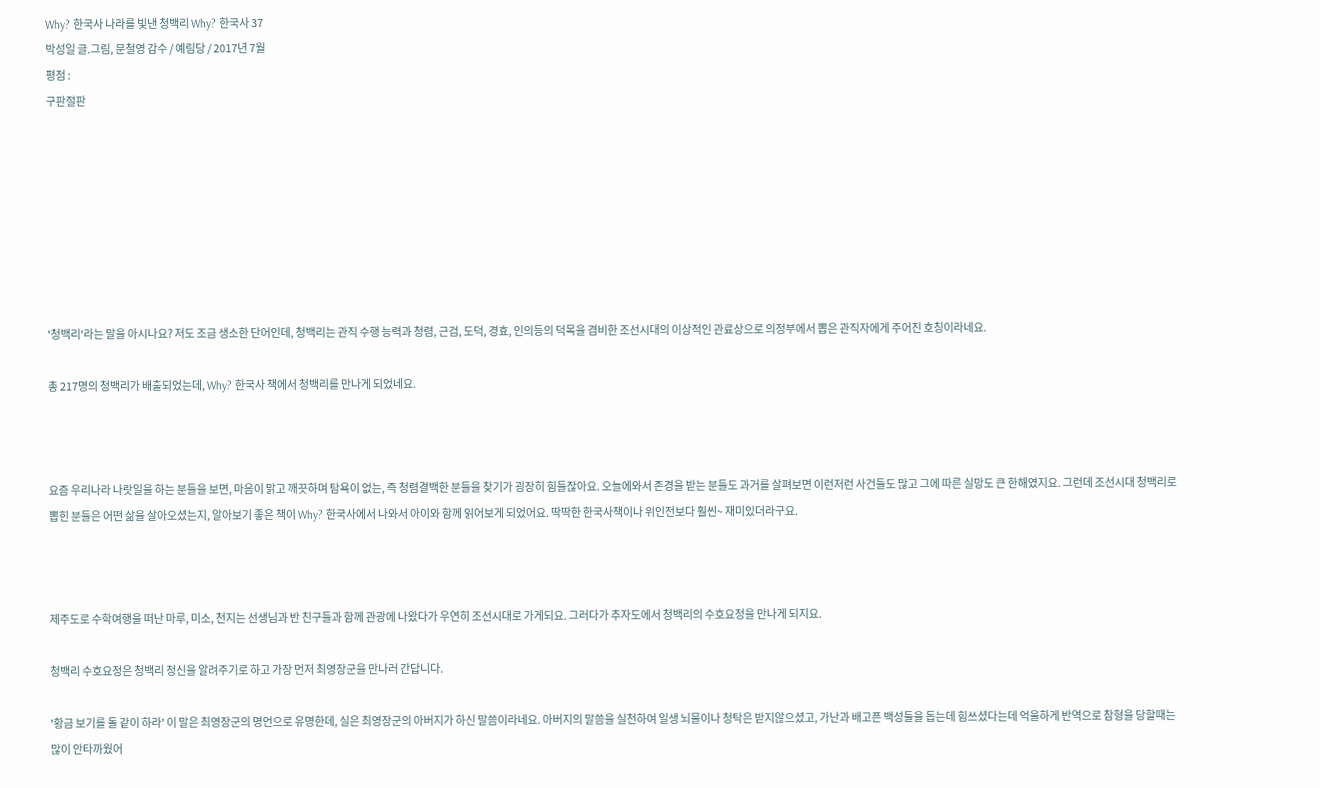Why? 한국사 나라를 빛낸 청백리 Why? 한국사 37
박성일 글.그림, 문철영 감수 / 예림당 / 2017년 7월
평점 :
구판절판








'청백리'라는 말을 아시나요? 저도 조금 생소한 단어인데, 청백리는 관직 수행 능력과 청렴, 근검, 도덕, 경효, 인의등의 덕목을 겸비한 조선시대의 이상적인 관료상으로 의정부에서 뽑은 관직자에게 주어진 호칭이라네요.

총 217명의 청백리가 배출되었는데, Why? 한국사 책에서 청백리를 만나게 되었네요.



요즘 우리나라 나랏일을 하는 분들을 보면, 마음이 맑고 깨끗하며 탐욕이 없는, 즉 청렴결백한 분들을 찾기가 굉장히 힘들잖아요. 오늘에와서 존경을 받는 분들도 과거를 살펴보면 이런저런 사건들도 많고 그에 따른 실망도 큰 한해였지요. 그런데 조선시대 청백리로 뽑힌 분들은 어떤 삶을 살아오셨는지, 알아보기 좋은 책이 Why? 한국사에서 나와서 아이와 함께 읽어보게 되었어요. 딱딱한 한국사책이나 위인전보다 훨씬~ 재미있더라구요.



제주도로 수학여행을 떠난 마루, 미소, 천지는 선생님과 반 친구들과 함께 관광에 나왔다가 우연히 조선시대로 가게되요. 그러다가 추자도에서 청백리의 수호요정을 만나게 되지요.

청백리 수호요정은 청백리 정신을 알려주기로 하고 가장 먼저 최영장군을 만나러 간답니다.

'황금 보기를 돌 같이 하라' 이 말은 최영장군의 명언으로 유명한데, 실은 최영장군의 아버지가 하신 말씀이라네요. 아버지의 말씀을 실천하여 일생 뇌물이나 청탁은 받지않으셨고, 가난과 배고픈 백성들을 돕는데 힘쓰셨다는데 억울하게 반역으로 참형을 당할때는 많이 안타까웠어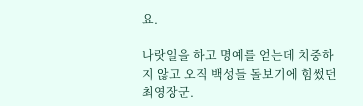요.

나랏일을 하고 명예를 얻는데 치중하지 않고 오직 백성들 돌보기에 힘썼던 최영장군.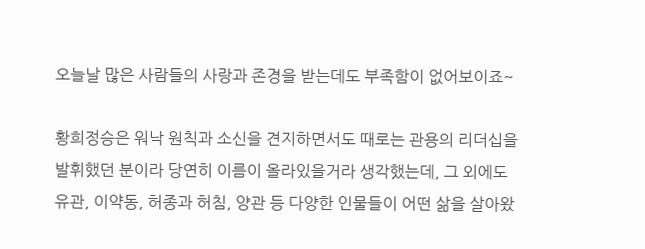오늘날 많은 사람들의 사랑과 존경을 받는데도 부족함이 없어보이죠~

황희정승은 워낙 원칙과 소신을 견지하면서도 때로는 관용의 리더십을 발휘했던 분이라 당연히 이름이 올라있을거라 생각했는데, 그 외에도 유관, 이약동, 허종과 허침, 양관 등 다양한 인물들이 어떤 삶을 살아왔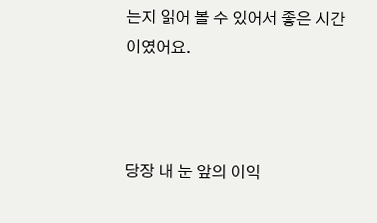는지 읽어 볼 수 있어서 좋은 시간이였어요.



당장 내 눈 앞의 이익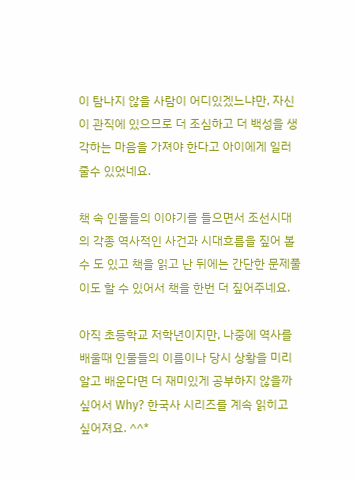이 탐나지 않을 사람이 어디있겠느냐만, 자신이 관직에 있으므로 더 조심하고 더 백성을 생각하는 마음을 가져야 한다고 아이에게 일러줄수 있었네요.

책 속 인물들의 이야기를 들으면서 조선시대의 각종 역사적인 사건과 시대흐름을 짚어 볼 수 도 있고 책을 읽고 난 뒤에는 간단한 문제풀이도 할 수 있어서 책을 한번 더 짚어주네요.

아직 초등학교 저학년이지만, 나중에 역사를 배울때 인물들의 이름이나 당시 상황을 미리 알고 배운다면 더 재미있게 공부하지 않을까 싶어서 Why? 한국사 시리즈를 계속 읽히고 싶어져요. ^^*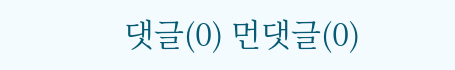댓글(0) 먼댓글(0)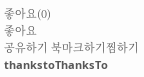좋아요(0)
좋아요
공유하기 북마크하기찜하기 thankstoThanksTo